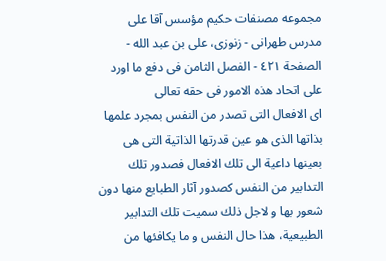مجموعه مصنفات حكيم مؤسس آقا على مدرس طهرانى - زنوزى، على بن عبد الله - الصفحة ٤٢١ - الفصل الثامن فى دفع ما اورد على اتحاد هذه الامور فى حقه تعالى
اى الافعال التى تصدر من النفس بمجرد علمها بذاتها الذى هو عين قدرتها الذاتية التى هى بعينها داعية الى تلك الافعال فصدور تلك التدابير من النفس كصدور آثار الطبايع منها دون شعور بها و لاجل ذلك سميت تلك التدابير الطبيعية، هذا حال النفس و ما يكافئها من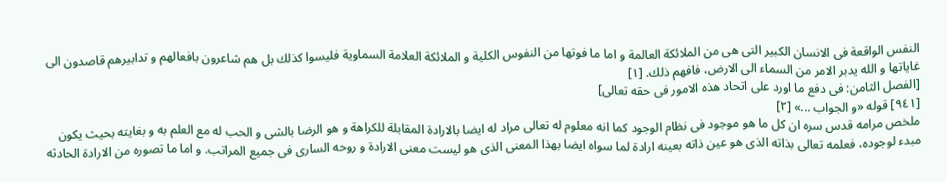النفس الواقعة فى الانسان الكبير التى هى من الملائكة العالمة و اما ما فوتها من النفوس الكلية و الملائكة العلامة السماوية فليسوا كذلك بل هم شاعرون بافعالهم و تدابيرهم قاصدون الى غاياتها و الله يدبر الامر من السماء الى الارض، فافهم ذلك. [١]
[الفصل الثامن: فى دفع ما اورد على اتحاد هذه الامور فى حقه تعالى]
[٩٤١] قوله «و الجواب ...» [٢]
ملخص مرامه قدس سره ان كل ما هو موجود فى نظام الوجود كما انه معلوم له تعالى مراد له ايضا بالارادة المقابلة للكراهة و هو الرضا بالشى و الحب له مع العلم به و بغايته بحيث يكون مبدء لوجوده، فعلمه تعالى بذاته الذى هو عين ذاته بعينه ارادة لما سواه ايضا بهذا المعنى الذى هو ليست معنى الارادة و روحه السارى فى جميع المراتب. و اما ما تصوره من الارادة الحادثه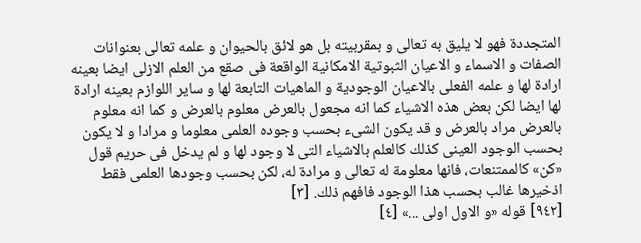المتجددة فهو لا يليق به تعالى و بمقربيته بل هو لائق بالحيوان و علمه تعالى بعنوانات الصفات و الاسماء و الاعيان الثبوتية الامكانية الواقعة فى صقع من العلم الازلى ايضا بعينه ارادة لها و علمه الفعلى بالاعيان الوجودية و الماهيات التابعة لها و ساير اللوازم بعينه ارادة لها ايضا لكن بعض هذه الاشياء كما انه مجعول بالعرض معلوم بالعرض و كما انه معلوم بالعرض مراد بالعرض و قد يكون الشىء بحسب وجوده العلمى معلوما و مرادا و لا يكون بحسب الوجود العينى كذلك كالعلم بالاشياء التى لا وجود لها و لم يدخل فى حريم قول «كن» كالممتنعات، فانها معلومة له تعالى و مرادة له، لكن بحسب وجودها العلمى فقط اذخيرها غالب بحسب هذا الوجود فافهم ذلك. [٣]
[٩٤٢] قوله «و الاول اولى ...» [٤]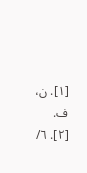[١]. ن، ف.
[٢]. ٦/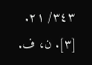٣٤٣/ ٢١.
[٣]. ن، ف.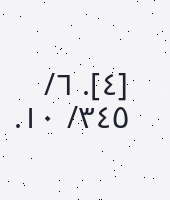[٤]. ٦/ ٣٤٥/ ١٠.